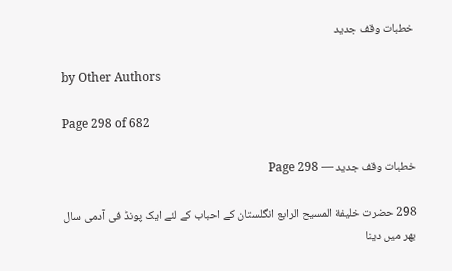خطبات وقف جدید

by Other Authors

Page 298 of 682

خطبات وقف جدید — Page 298

298 حضرت خلیفة المسیح الرابع انگلستان کے احباب کے لئے ایک پونڈ فی آدمی سال بھر میں دینا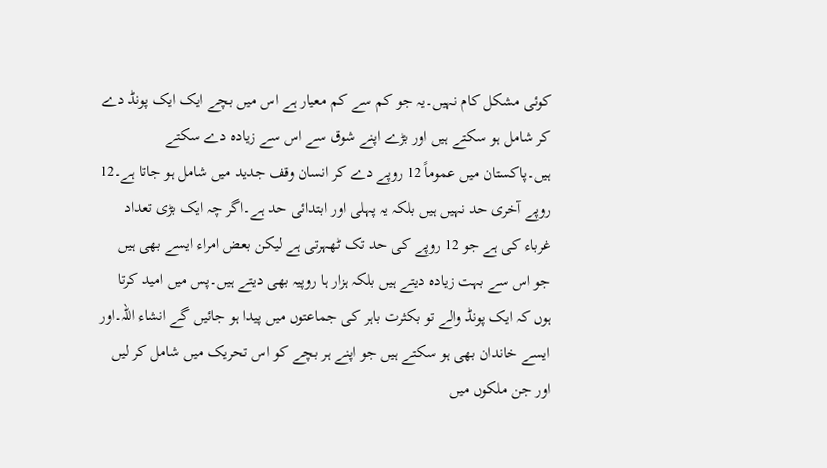کوئی مشکل کام نہیں۔یہ جو کم سے کم معیار ہے اس میں بچے ایک ایک پونڈ دے کر شامل ہو سکتے ہیں اور بڑے اپنے شوق سے اس سے زیادہ دے سکتے ہیں۔پاکستان میں عموماً 12 روپے دے کر انسان وقف جدید میں شامل ہو جاتا ہے۔12 روپے آخری حد نہیں ہیں بلکہ یہ پہلی اور ابتدائی حد ہے۔اگر چہ ایک بڑی تعداد غرباء کی ہے جو 12 روپے کی حد تک ٹھہرتی ہے لیکن بعض امراء ایسے بھی ہیں جو اس سے بہت زیادہ دیتے ہیں بلکہ ہزار ہا روپیہ بھی دیتے ہیں۔پس میں امید کرتا ہوں کہ ایک پونڈ والے تو بکثرت باہر کی جماعتوں میں پیدا ہو جائیں گے انشاء اللہ۔اور ایسے خاندان بھی ہو سکتے ہیں جو اپنے ہر بچے کو اس تحریک میں شامل کر لیں اور جن ملکوں میں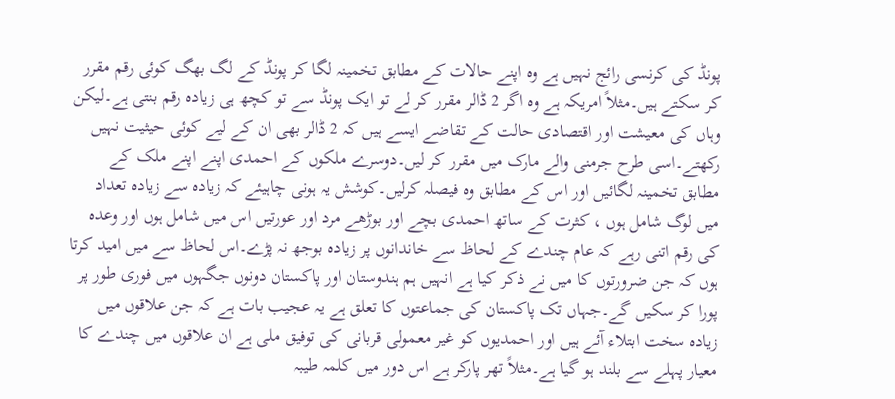پونڈ کی کرنسی رائج نہیں ہے وہ اپنے حالات کے مطابق تخمینہ لگا کر پونڈ کے لگ بھگ کوئی رقم مقرر کر سکتے ہیں۔مثلاً امریکہ ہے وہ اگر 2 ڈالر مقرر کر لے تو ایک پونڈ سے تو کچھ ہی زیادہ رقم بنتی ہے۔لیکن وہاں کی معیشت اور اقتصادی حالت کے تقاضے ایسے ہیں کہ 2 ڈالر بھی ان کے لیے کوئی حیثیت نہیں رکھتے۔اسی طرح جرمنی والے مارک میں مقرر کر لیں۔دوسرے ملکوں کے احمدی اپنے اپنے ملک کے مطابق تخمینہ لگائیں اور اس کے مطابق وہ فیصلہ کرلیں۔کوشش یہ ہونی چاہیئے کہ زیادہ سے زیادہ تعداد میں لوگ شامل ہوں ، کثرت کے ساتھ احمدی بچے اور بوڑھے مرد اور عورتیں اس میں شامل ہوں اور وعدہ کی رقم اتنی رہے کہ عام چندے کے لحاظ سے خاندانوں پر زیادہ بوجھ نہ پڑے۔اس لحاظ سے میں امید کرتا ہوں کہ جن ضرورتوں کا میں نے ذکر کیا ہے انہیں ہم ہندوستان اور پاکستان دونوں جگہوں میں فوری طور پر پورا کر سکیں گے۔جہاں تک پاکستان کی جماعتوں کا تعلق ہے یہ عجیب بات ہے کہ جن علاقوں میں زیادہ سخت ابتلاء آئے ہیں اور احمدیوں کو غیر معمولی قربانی کی توفیق ملی ہے ان علاقوں میں چندے کا معیار پہلے سے بلند ہو گیا ہے۔مثلاً تھر پارکر ہے اس دور میں کلمہ طیبہ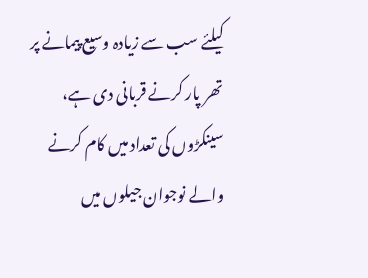کیلئے سب سے زیادہ وسیع پیمانے پر تھر پار کرنے قربانی دی ہے، سینکڑوں کی تعداد میں کام کرنے والے نوجوان جیلوں میں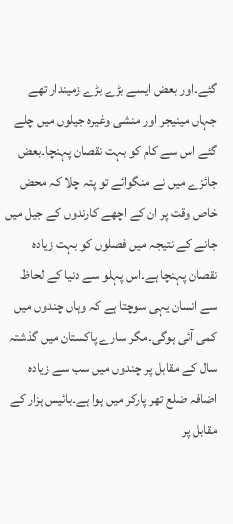گئے۔اور بعض ایسے بڑے بڑے زمیندار تھے جہاں مینیجر اور منشی وغیرہ جیلوں میں چلے گئے اس سے کام کو بہت نقصان پہنچا۔بعض جائزے میں نے منگوائے تو پتہ چلا کہ محض خاص وقت پر ان کے اچھے کارندوں کے جیل میں جانے کے نتیجہ میں فصلوں کو بہت زیادہ نقصان پہنچا ہے۔اس پہلو سے دنیا کے لحاظ سے انسان یہی سوچتا ہے کہ وہاں چندوں میں کمی آئی ہوگی۔مگر سارے پاکستان میں گذشتہ سال کے مقابل پر چندوں میں سب سے زیادہ اضافہ ضلع تھر پارکر میں ہوا ہے۔بائیس ہزار کے مقابل پر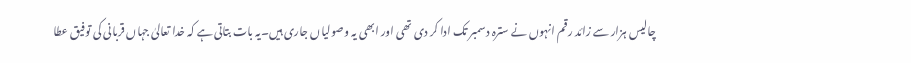چالیس ہزار سے زائد رقم انہوں نے سترہ دسمبر تک ادا کر دی تھی اور ابھی یہ وصولیاں جاری ہیں۔یہ بات بتاتی ہے کہ خدا تعالیٰ جہاں قربانی کی توفیق عطا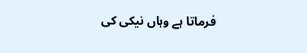فرماتا ہے وہاں نیکی کی